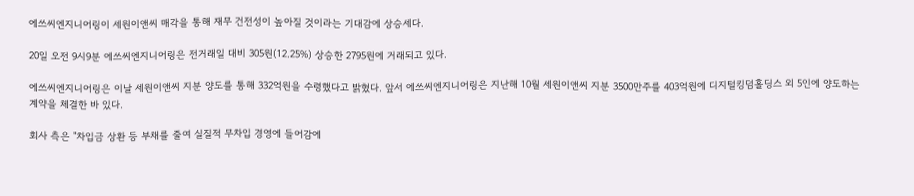에쓰씨엔지니어링이 세원이앤씨 매각을 통해 재무 건전성이 높아질 것이라는 기대감에 상승세다.

20일 오전 9시9분 에쓰씨엔지니어링은 전거래일 대비 305원(12.25%) 상승한 2795원에 거래되고 있다.

에쓰씨엔지니어링은 이날 세원이앤씨 지분 양도를 통해 332억원을 수령했다고 밝혔다. 앞서 에쓰씨엔지니어링은 지난해 10월 세원이앤씨 지분 3500만주를 403억원에 디지털킹덤홀딩스 외 5인에 양도하는 계약을 체결한 바 있다.

회사 측은 "차입금 상환 등 부채를 줄여 실질적 무차입 경영에 들어감에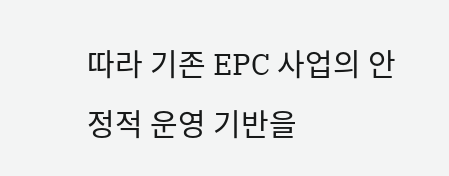따라 기존 EPC 사업의 안정적 운영 기반을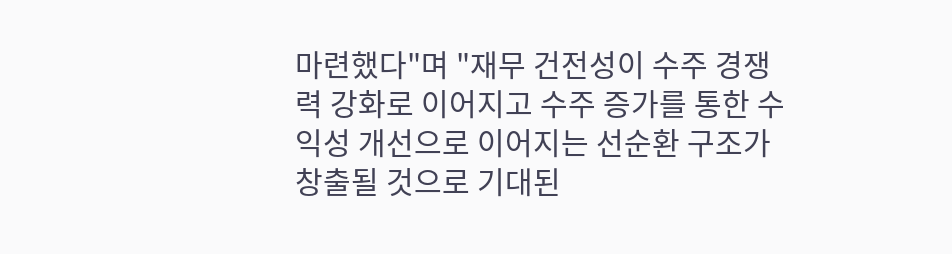마련했다"며 "재무 건전성이 수주 경쟁력 강화로 이어지고 수주 증가를 통한 수익성 개선으로 이어지는 선순환 구조가 창출될 것으로 기대된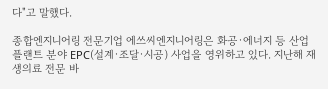다"고 말했다.

종합엔지니어링 전문기업 에쓰씨엔지니어링은 화공·에너지 등 산업 플랜트 분야 EPC(설계∙조달∙시공) 사업을 영위하고 있다. 지난해 재생의료 전문 바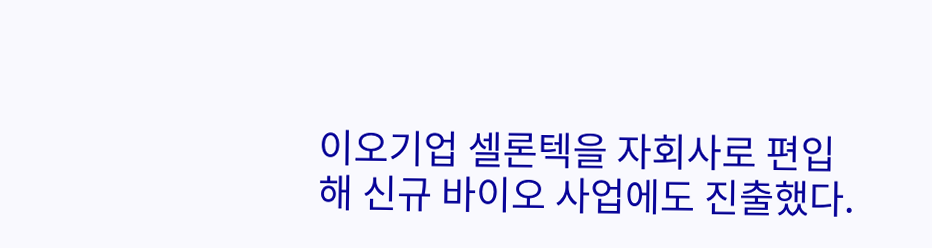이오기업 셀론텍을 자회사로 편입해 신규 바이오 사업에도 진출했다.